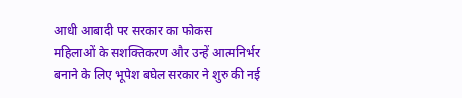आधी आबादी पर सरकार का फोकस
महिलाओं के सशक्तिकरण और उन्हें आत्मनिर्भर बनाने के लिए भूपेश बघेल सरकार ने शुरु की नई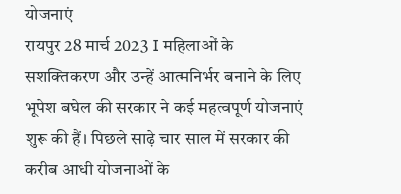योजनाएं
रायपुर 28 मार्च 2023 I महिलाओं के सशक्तिकरण और उन्हें आत्मनिर्भर बनाने के लिए भूपेश बघेल की सरकार ने कई महत्वपूर्ण योजनाएं शुरू की हैं। पिछले साढ़े चार साल में सरकार की करीब आधी योजनाओं के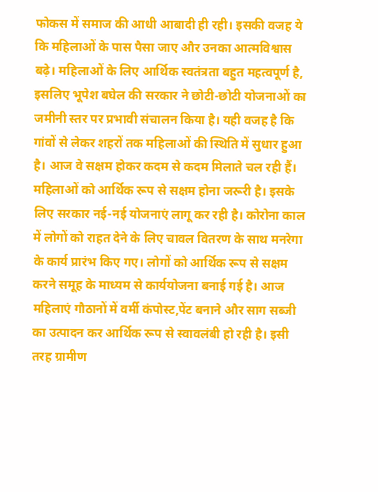फोकस में समाज की आधी आबादी ही रही। इसकी वजह ये कि महिलाओं के पास पैसा जाए और उनका आत्मविश्वास बढ़े। महिलाओं के लिए आर्थिक स्वतंत्रता बहुत महत्वपूर्ण है, इसलिए भूपेश बघेल की सरकार ने छोटी-छोटी योजनाओं का जमीनी स्तर पर प्रभावी संचालन किया है। यही वजह है कि गांवों से लेकर शहरों तक महिलाओं की स्थिति में सुधार हुआ है। आज वे सक्षम होकर कदम से कदम मिलाते चल रही हैं।
महिलाओं को आर्थिक रूप से सक्षम होना जरूरी है। इसके लिए सरकार नई-नई योजनाएं लागू कर रही है। कोरोना काल में लोगों को राहत देने के लिए चावल वितरण के साथ मनरेगा के कार्य प्रारंभ किए गए। लोगों को आर्थिक रूप से सक्षम करने समूह के माध्यम से कार्ययोजना बनाई गई है। आज महिलाएं गौठानों में वर्मी कंपोस्ट,पेंट बनाने और साग सब्जी का उत्पादन कर आर्थिक रूप से स्वावलंबी हो रही है। इसी तरह ग्रामीण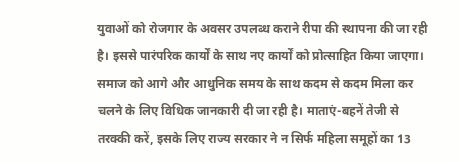युवाओं को रोजगार के अवसर उपलब्ध कराने रीपा की स्थापना की जा रही है। इससे पारंपरिक कार्यों के साथ नए कार्यों को प्रोत्साहित किया जाएगा। समाज को आगे और आधुनिक समय के साथ कदम से कदम मिला कर चलने के लिए विधिक जानकारी दी जा रही है। माताएं-बहनें तेजी से तरक्की करें, इसके लिए राज्य सरकार ने न सिर्फ महिला समूहों का 13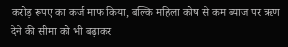करोड़ रूपए का कर्ज माफ किया, बल्कि महिला कोष से कम ब्याज पर ऋण देने की सीमा को भी बढ़ाकर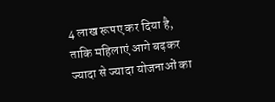4 लाख रूपए कर दिया है, ताकि महिलाएं आगे बढ़कर ज्यादा से ज्यादा योजनाओं का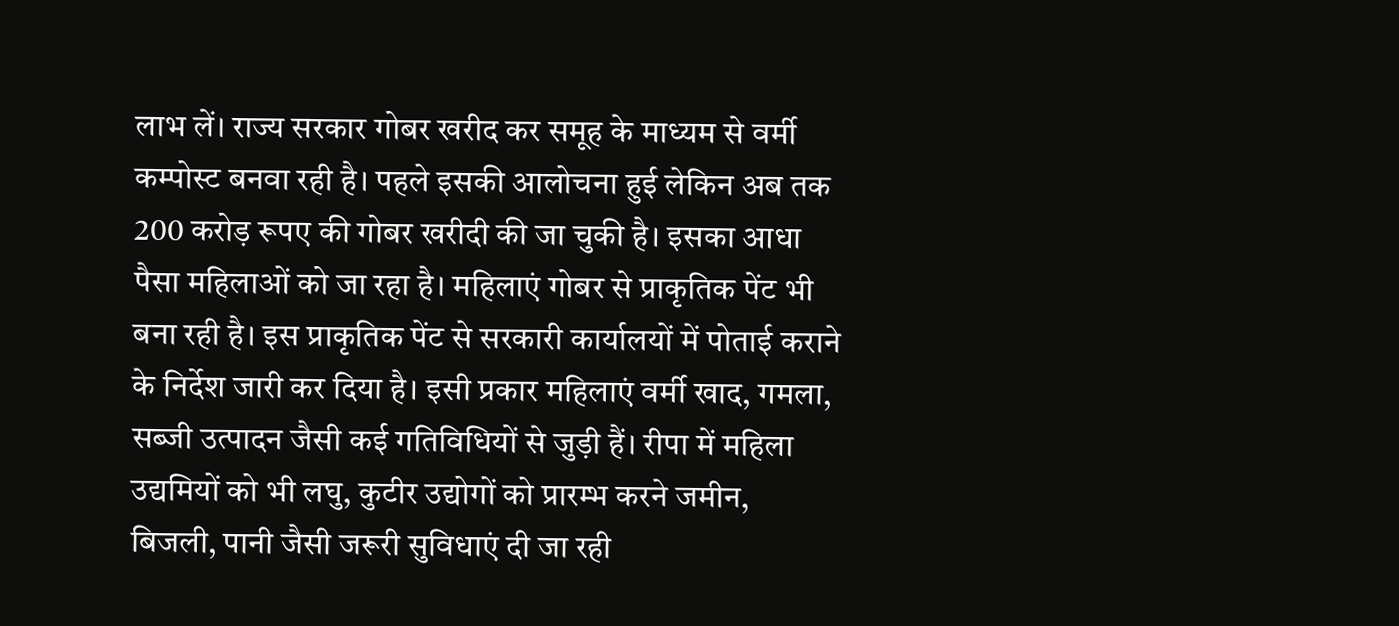लाभ लें। राज्य सरकार गोबर खरीद कर समूह के माध्यम से वर्मी कम्पोस्ट बनवा रही है। पहले इसकी आलोचना हुई लेकिन अब तक 200 करोड़ रूपए की गोबर खरीदी की जा चुकी है। इसका आधा पैसा महिलाओं को जा रहा है। महिलाएं गोबर से प्राकृतिक पेंट भी बना रही है। इस प्राकृतिक पेंट से सरकारी कार्यालयों में पोताई कराने के निर्देश जारी कर दिया है। इसी प्रकार महिलाएं वर्मी खाद, गमला, सब्जी उत्पादन जैसी कई गतिविधियों से जुड़ी हैं। रीपा में महिला उद्यमियों को भी लघु, कुटीर उद्योगों को प्रारम्भ करने जमीन, बिजली, पानी जैसी जरूरी सुविधाएं दी जा रही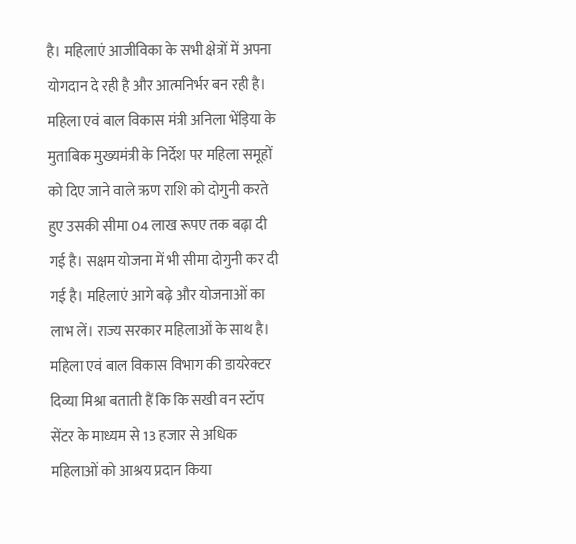है। महिलाएं आजीविका के सभी क्षेत्रों में अपना योगदान दे रही है और आत्मनिर्भर बन रही है। महिला एवं बाल विकास मंत्री अनिला भेंड़िया के मुताबिक मुख्यमंत्री के निर्देश पर महिला समूहों को दिए जाने वाले ऋण राशि को दोगुनी करते हुए उसकी सीमा 04 लाख रूपए तक बढ़ा दी गई है। सक्षम योजना में भी सीमा दोगुनी कर दी गई है। महिलाएं आगे बढ़े और योजनाओं का लाभ लें। राज्य सरकार महिलाओं के साथ है। महिला एवं बाल विकास विभाग की डायरेक्टर दिव्या मिश्रा बताती हैं कि कि सखी वन स्टॉप सेंटर के माध्यम से 13 हजार से अधिक महिलाओं को आश्रय प्रदान किया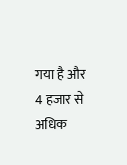गया है और 4 हजार से अधिक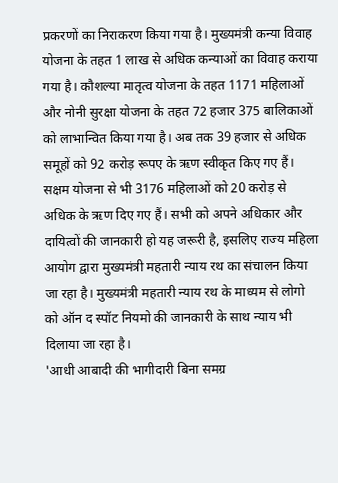प्रकरणों का निराकरण किया गया है। मुख्यमंत्री कन्या विवाह योजना के तहत 1 लाख से अधिक कन्याओं का विवाह कराया गया है। कौशल्या मातृत्व योजना के तहत 1171 महिलाओं और नोनी सुरक्षा योजना के तहत 72 हजार 375 बालिकाओं को लाभान्वित किया गया है। अब तक 39 हजार से अधिक समूहों को 92 करोड़ रूपए के ऋण स्वीकृत किए गए हैं। सक्षम योजना से भी 3176 महिलाओं को 20 करोड़ से अधिक के ऋण दिए गए हैं। सभी को अपने अधिकार और दायित्वों की जानकारी हो यह जरूरी है, इसलिए राज्य महिला आयोग द्वारा मुख्यमंत्री महतारी न्याय रथ का संचालन किया जा रहा है। मुख्यमंत्री महतारी न्याय रथ के माध्यम से लोगो को ऑन द स्पॉट नियमो की जानकारी के साथ न्याय भी दिलाया जा रहा है।
'आधी आबादी की भागीदारी बिना समग्र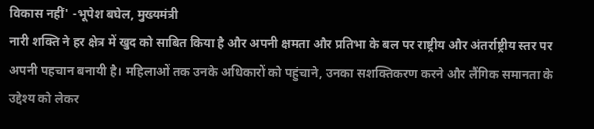विकास नहीं' -भूपेश बघेल, मुख्यमंत्री
नारी शक्ति ने हर क्षेत्र में खुद को साबित किया है और अपनी क्षमता और प्रतिभा के बल पर राष्ट्रीय और अंतर्राष्ट्रीय स्तर पर अपनी पहचान बनायी है। महिलाओं तक उनके अधिकारों को पहुंचाने, उनका सशक्तिकरण करने और लैंगिक समानता के उद्देश्य को लेकर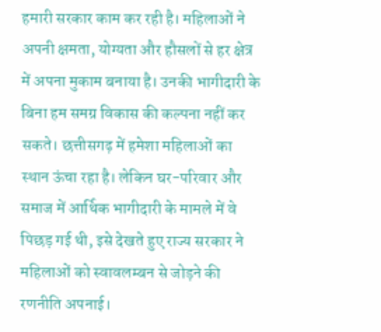हमारी सरकार काम कर रही है। महिलाओं ने अपनी क्षमता, योग्यता और हौसलों से हर क्षेत्र में अपना मुकाम बनाया है। उनकी भागीदारी के बिना हम समग्र विकास की कल्पना नहीं कर सकते। छत्तीसगढ़ में हमेशा महिलाओं का स्थान ऊंचा रहा है। लेकिन घर-परिवार और समाज में आर्थिक भागीदारी के मामले में वे पिछड़ गई थी, इसे देखते हुए राज्य सरकार ने महिलाओं को स्वावलम्बन से जोड़ने की रणनीति अपनाई।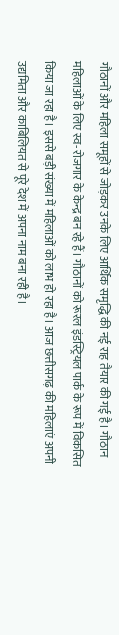गौठानों और महिला समूहों से जोड़कर उनके लिए आर्थिक समृद्धि की नई राह तैयार की गई है। गौठान महिलाओं के लिए स्व-रोजगार के केन्द्र बन रहे हैं। गौठानों को रूरल इंडस्ट्रियल पार्क के रूप में विकसित किया जा रहा है। इससे बड़ी संख्या में महिलाओं को लाभ हो रहा है। आज छत्तीसगढ़ की महिलाएं अपनी उद्यमिता और काबिलियत से पूरे देश में अपना नाम बना रही है।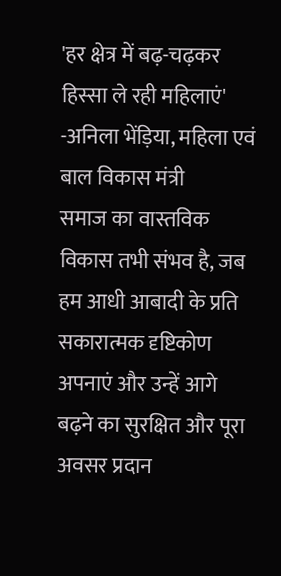'हर क्षेत्र में बढ़-चढ़कर हिस्सा ले रही महिलाएं' -अनिला भेंड़िया, महिला एवं बाल विकास मंत्री
समाज का वास्तविक विकास तभी संभव है, जब हम आधी आबादी के प्रति सकारात्मक दृष्टिकोण अपनाएं और उन्हें आगे बढ़ने का सुरक्षित और पूरा अवसर प्रदान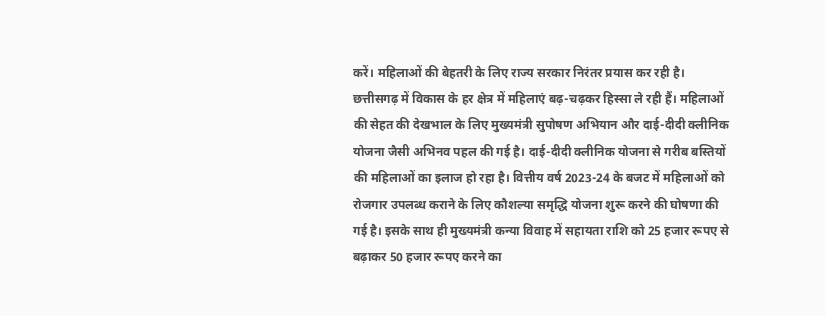करें। महिलाओं की बेहतरी के लिए राज्य सरकार निरंतर प्रयास कर रही है। छत्तीसगढ़ में विकास के हर क्षेत्र में महिलाएं बढ़-चढ़कर हिस्सा ले रही हैं। महिलाओं की सेहत की देखभाल के लिए मुख्यमंत्री सुपोषण अभियान और दाई-दीदी क्लीनिक योजना जैसी अभिनव पहल की गई है। दाई-दीदी क्लीनिक योजना से गरीब बस्तियों की महिलाओं का इलाज हो रहा है। वित्तीय वर्ष 2023-24 के बजट में महिलाओं को रोजगार उपलब्ध कराने के लिए कौशल्या समृद्धि योजना शुरू करने की घोषणा की गई है। इसके साथ ही मुख्यमंत्री कन्या विवाह में सहायता राशि को 25 हजार रूपए से बढ़ाकर 50 हजार रूपए करने का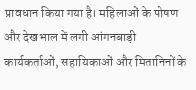प्रावधान किया गया है। महिलाओं के पोषण और देखभाल में लगी आंगनबाड़ी कार्यकर्ताओं, सहायिकाओं और मितानिनों के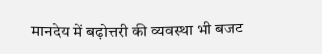मानदेय में बढ़ोत्तरी की व्यवस्था भी बजट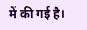में की गई है।